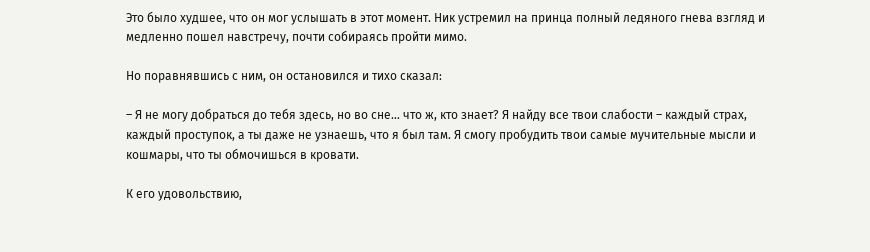Это было худшее, что он мог услышать в этот момент. Ник устремил на принца полный ледяного гнева взгляд и медленно пошел навстречу, почти собираясь пройти мимо.

Но поравнявшись с ним, он остановился и тихо сказал:

– Я не могу добраться до тебя здесь, но во сне… что ж, кто знает? Я найду все твои слабости – каждый страх, каждый проступок, а ты даже не узнаешь, что я был там. Я смогу пробудить твои самые мучительные мысли и кошмары, что ты обмочишься в кровати.

К его удовольствию,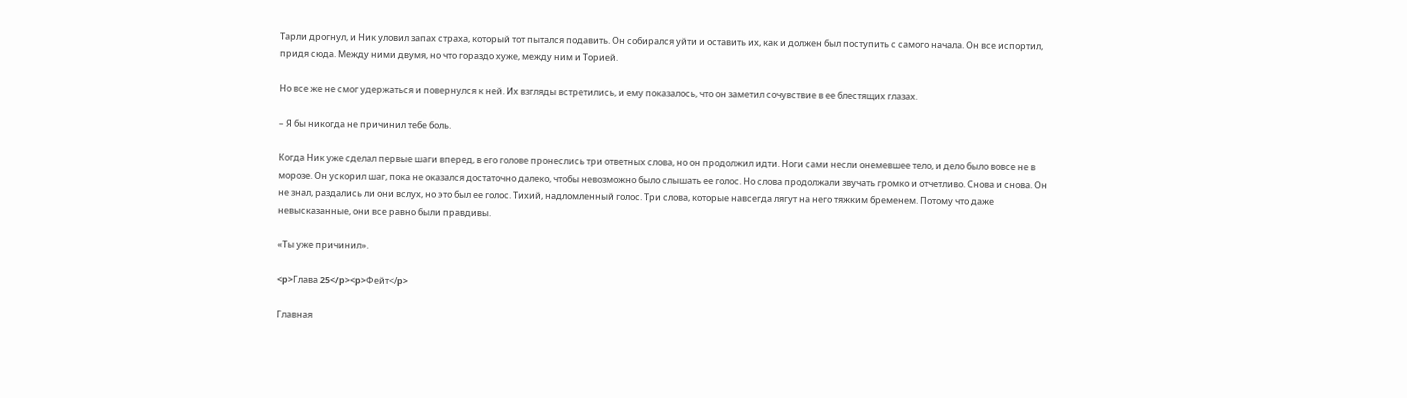Тарли дрогнул, и Ник уловил запах страха, который тот пытался подавить. Он собирался уйти и оставить их, как и должен был поступить с самого начала. Он все испортил, придя сюда. Между ними двумя, но что гораздо хуже, между ним и Торией.

Но все же не смог удержаться и повернулся к ней. Их взгляды встретились, и ему показалось, что он заметил сочувствие в ее блестящих глазах.

– Я бы никогда не причинил тебе боль.

Когда Ник уже сделал первые шаги вперед, в его голове пронеслись три ответных слова, но он продолжил идти. Ноги сами несли онемевшее тело, и дело было вовсе не в морозе. Он ускорил шаг, пока не оказался достаточно далеко, чтобы невозможно было слышать ее голос. Но слова продолжали звучать громко и отчетливо. Снова и снова. Он не знал, раздались ли они вслух, но это был ее голос. Тихий, надломленный голос. Три слова, которые навсегда лягут на него тяжким бременем. Потому что даже невысказанные, они все равно были правдивы.

«Ты уже причинил».

<p>Глава 25</p><p>Фейт</p>

Главная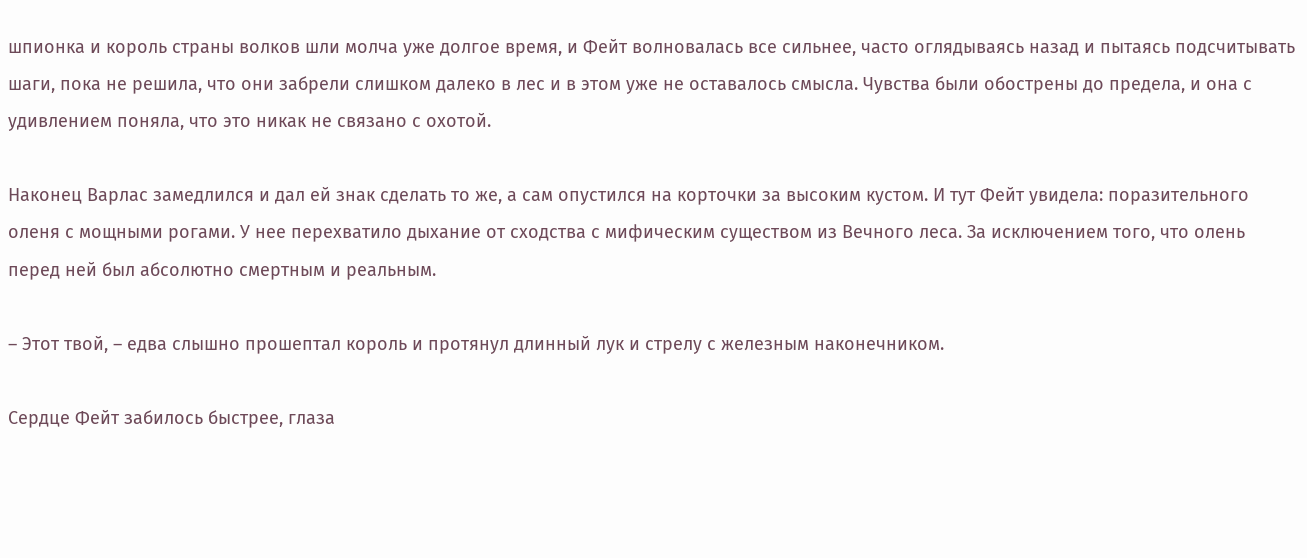шпионка и король страны волков шли молча уже долгое время, и Фейт волновалась все сильнее, часто оглядываясь назад и пытаясь подсчитывать шаги, пока не решила, что они забрели слишком далеко в лес и в этом уже не оставалось смысла. Чувства были обострены до предела, и она с удивлением поняла, что это никак не связано с охотой.

Наконец Варлас замедлился и дал ей знак сделать то же, а сам опустился на корточки за высоким кустом. И тут Фейт увидела: поразительного оленя с мощными рогами. У нее перехватило дыхание от сходства с мифическим существом из Вечного леса. За исключением того, что олень перед ней был абсолютно смертным и реальным.

– Этот твой, – едва слышно прошептал король и протянул длинный лук и стрелу с железным наконечником.

Сердце Фейт забилось быстрее, глаза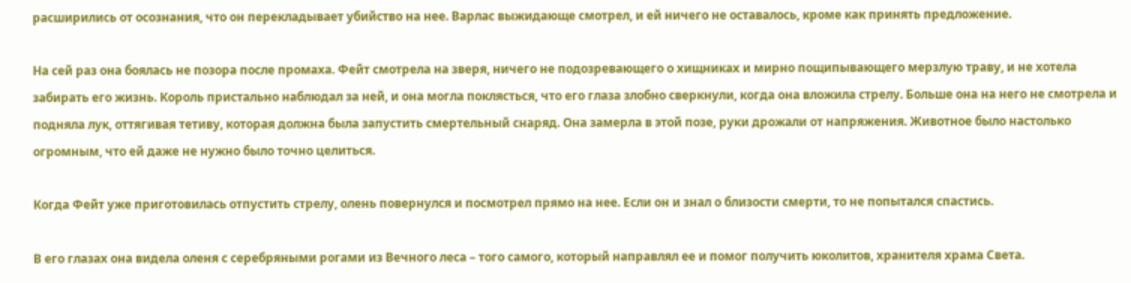расширились от осознания, что он перекладывает убийство на нее. Варлас выжидающе смотрел, и ей ничего не оставалось, кроме как принять предложение.

На сей раз она боялась не позора после промаха. Фейт смотрела на зверя, ничего не подозревающего о хищниках и мирно пощипывающего мерзлую траву, и не хотела забирать его жизнь. Король пристально наблюдал за ней, и она могла поклясться, что его глаза злобно сверкнули, когда она вложила стрелу. Больше она на него не смотрела и подняла лук, оттягивая тетиву, которая должна была запустить смертельный снаряд. Она замерла в этой позе, руки дрожали от напряжения. Животное было настолько огромным, что ей даже не нужно было точно целиться.

Когда Фейт уже приготовилась отпустить стрелу, олень повернулся и посмотрел прямо на нее. Если он и знал о близости смерти, то не попытался спастись.

В его глазах она видела оленя с серебряными рогами из Вечного леса – того самого, который направлял ее и помог получить юколитов, хранителя храма Света.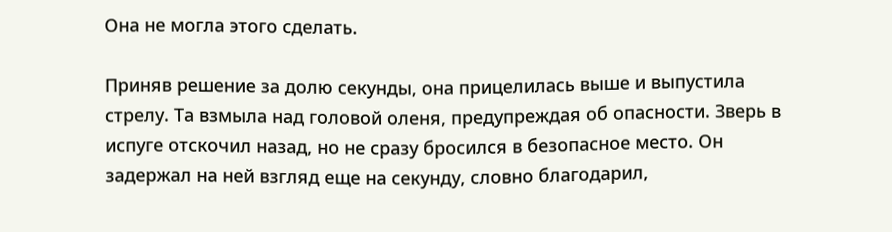Она не могла этого сделать.

Приняв решение за долю секунды, она прицелилась выше и выпустила стрелу. Та взмыла над головой оленя, предупреждая об опасности. Зверь в испуге отскочил назад, но не сразу бросился в безопасное место. Он задержал на ней взгляд еще на секунду, словно благодарил,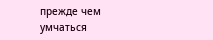прежде чем умчаться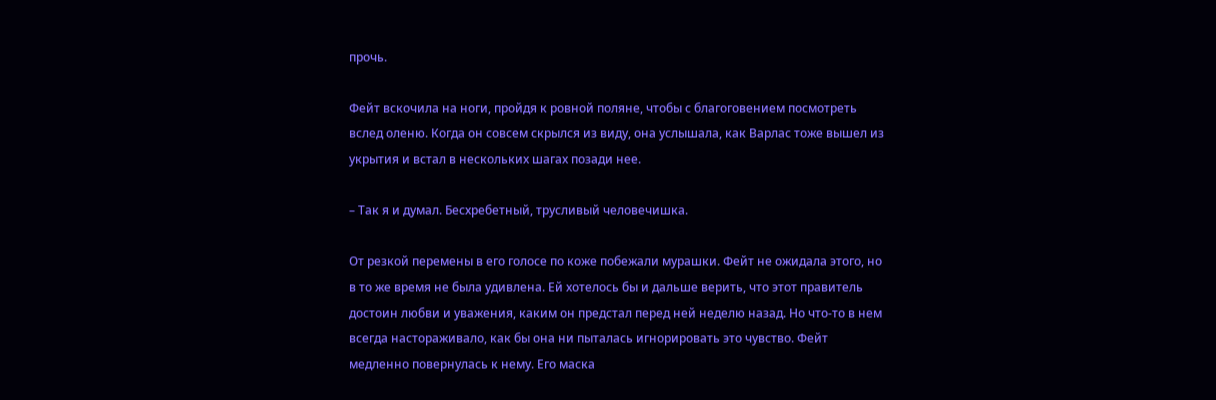прочь.

Фейт вскочила на ноги, пройдя к ровной поляне, чтобы с благоговением посмотреть вслед оленю. Когда он совсем скрылся из виду, она услышала, как Варлас тоже вышел из укрытия и встал в нескольких шагах позади нее.

– Так я и думал. Бесхребетный, трусливый человечишка.

От резкой перемены в его голосе по коже побежали мурашки. Фейт не ожидала этого, но в то же время не была удивлена. Ей хотелось бы и дальше верить, что этот правитель достоин любви и уважения, каким он предстал перед ней неделю назад. Но что-то в нем всегда настораживало, как бы она ни пыталась игнорировать это чувство. Фейт медленно повернулась к нему. Его маска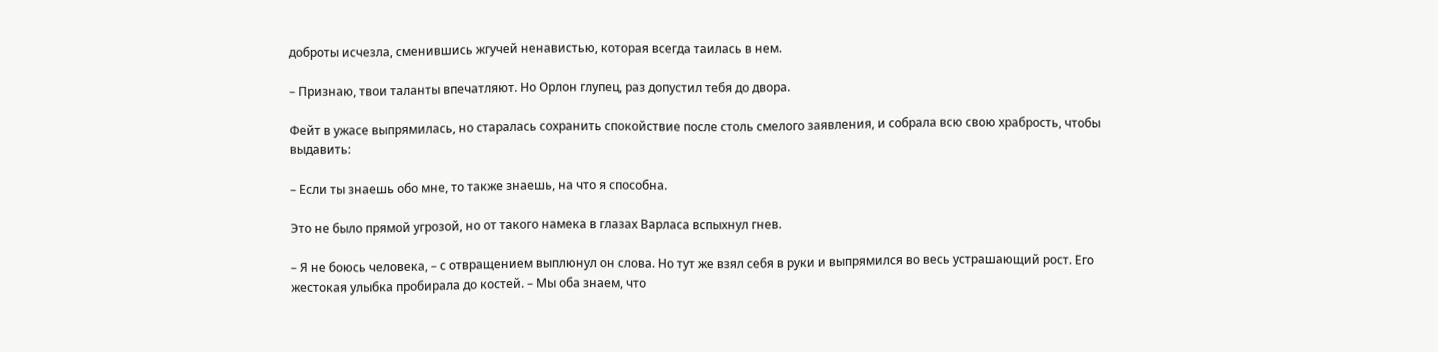доброты исчезла, сменившись жгучей ненавистью, которая всегда таилась в нем.

– Признаю, твои таланты впечатляют. Но Орлон глупец, раз допустил тебя до двора.

Фейт в ужасе выпрямилась, но старалась сохранить спокойствие после столь смелого заявления, и собрала всю свою храбрость, чтобы выдавить:

– Если ты знаешь обо мне, то также знаешь, на что я способна.

Это не было прямой угрозой, но от такого намека в глазах Варласа вспыхнул гнев.

– Я не боюсь человека, – с отвращением выплюнул он слова. Но тут же взял себя в руки и выпрямился во весь устрашающий рост. Его жестокая улыбка пробирала до костей. – Мы оба знаем, что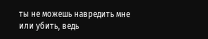ты не можешь навредить мне или убить, ведь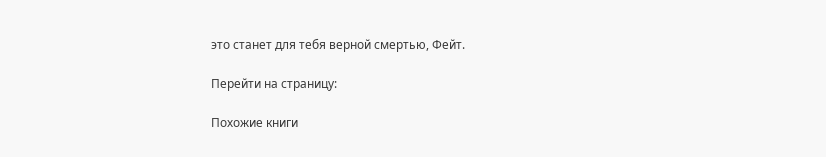это станет для тебя верной смертью, Фейт.

Перейти на страницу:

Похожие книги